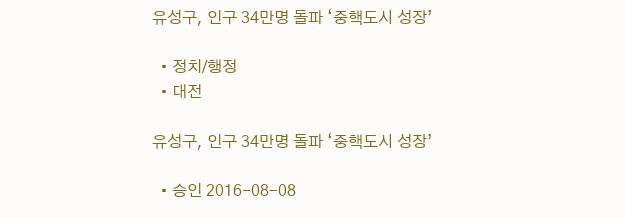유성구, 인구 34만명 돌파 ‘중핵도시 성장’

  • 정치/행정
  • 대전

유성구, 인구 34만명 돌파 ‘중핵도시 성장’

  • 승인 2016-08-08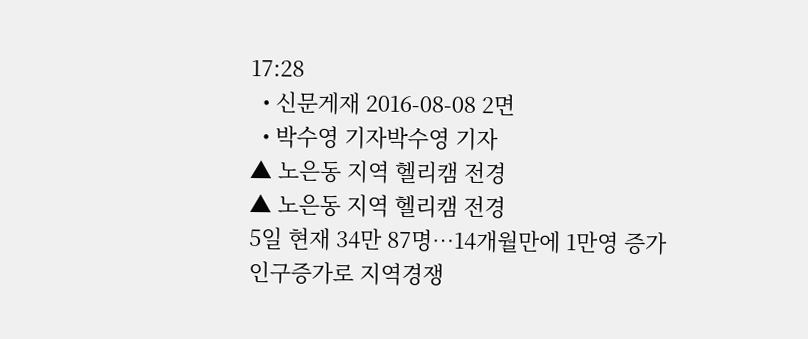17:28
  • 신문게재 2016-08-08 2면
  • 박수영 기자박수영 기자
▲ 노은동 지역 헬리캠 전경
▲ 노은동 지역 헬리캠 전경
5일 현재 34만 87명…14개월만에 1만영 증가
인구증가로 지역경쟁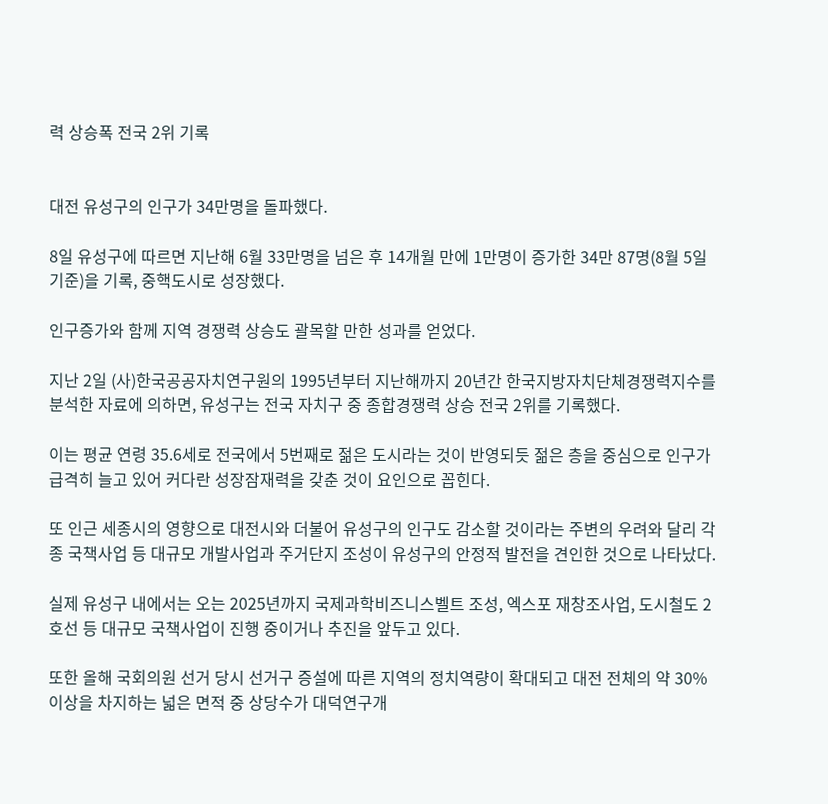력 상승폭 전국 2위 기록


대전 유성구의 인구가 34만명을 돌파했다.

8일 유성구에 따르면 지난해 6월 33만명을 넘은 후 14개월 만에 1만명이 증가한 34만 87명(8월 5일 기준)을 기록, 중핵도시로 성장했다.

인구증가와 함께 지역 경쟁력 상승도 괄목할 만한 성과를 얻었다.

지난 2일 (사)한국공공자치연구원의 1995년부터 지난해까지 20년간 한국지방자치단체경쟁력지수를 분석한 자료에 의하면, 유성구는 전국 자치구 중 종합경쟁력 상승 전국 2위를 기록했다.

이는 평균 연령 35.6세로 전국에서 5번째로 젊은 도시라는 것이 반영되듯 젊은 층을 중심으로 인구가 급격히 늘고 있어 커다란 성장잠재력을 갖춘 것이 요인으로 꼽힌다.

또 인근 세종시의 영향으로 대전시와 더불어 유성구의 인구도 감소할 것이라는 주변의 우려와 달리 각종 국책사업 등 대규모 개발사업과 주거단지 조성이 유성구의 안정적 발전을 견인한 것으로 나타났다.

실제 유성구 내에서는 오는 2025년까지 국제과학비즈니스벨트 조성, 엑스포 재창조사업, 도시철도 2호선 등 대규모 국책사업이 진행 중이거나 추진을 앞두고 있다.

또한 올해 국회의원 선거 당시 선거구 증설에 따른 지역의 정치역량이 확대되고 대전 전체의 약 30% 이상을 차지하는 넓은 면적 중 상당수가 대덕연구개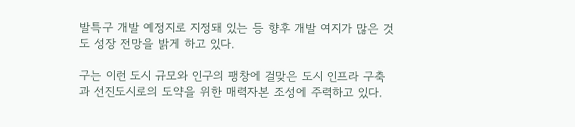발특구 개발 예정지로 지정돼 있는 등 향후 개발 여지가 많은 것도 성장 전망을 밝게 하고 있다.

구는 이런 도시 규모와 인구의 팽창에 걸맞은 도시 인프라 구축과 선진도시로의 도약을 위한 매력자본 조성에 주력하고 있다.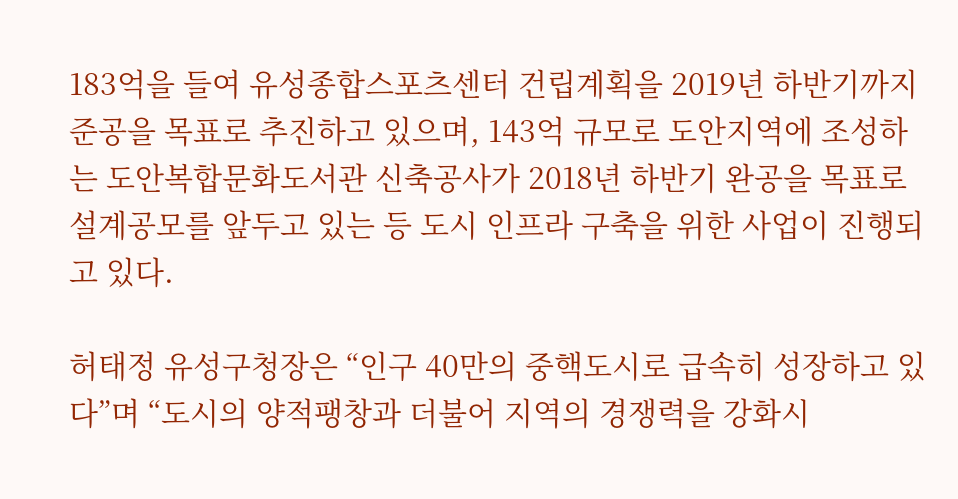183억을 들여 유성종합스포츠센터 건립계획을 2019년 하반기까지 준공을 목표로 추진하고 있으며, 143억 규모로 도안지역에 조성하는 도안복합문화도서관 신축공사가 2018년 하반기 완공을 목표로 설계공모를 앞두고 있는 등 도시 인프라 구축을 위한 사업이 진행되고 있다.

허태정 유성구청장은 “인구 40만의 중핵도시로 급속히 성장하고 있다”며 “도시의 양적팽창과 더불어 지역의 경쟁력을 강화시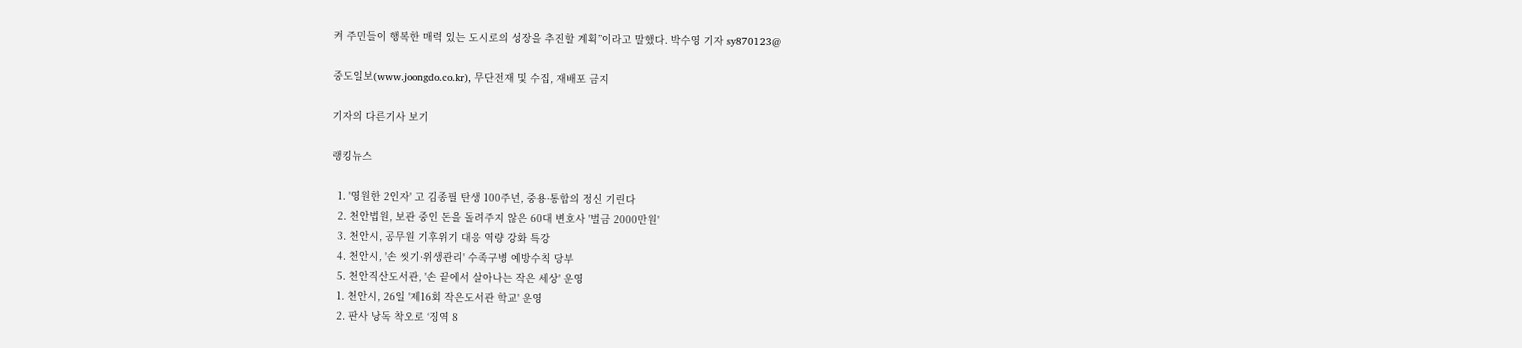켜 주민들이 행복한 매력 있는 도시로의 성장을 추진할 계획”이라고 말했다. 박수영 기자 sy870123@

중도일보(www.joongdo.co.kr), 무단전재 및 수집, 재배포 금지

기자의 다른기사 보기

랭킹뉴스

  1. '영원한 2인자' 고 김종필 탄생 100주년, 중용·통합의 정신 기린다
  2. 천안법원, 보관 중인 돈을 돌려주지 않은 60대 변호사 '벌금 2000만원'
  3. 천안시, 공무원 기후위기 대응 역량 강화 특강
  4. 천안시, '손 씻기·위생관리' 수족구병 예방수칙 당부
  5. 천안직산도서관, '손 끝에서 살아나는 작은 세상' 운영
  1. 천안시, 26일 '제16회 작은도서관 학교' 운영
  2. 판사 낭독 착오로 ‘징역 8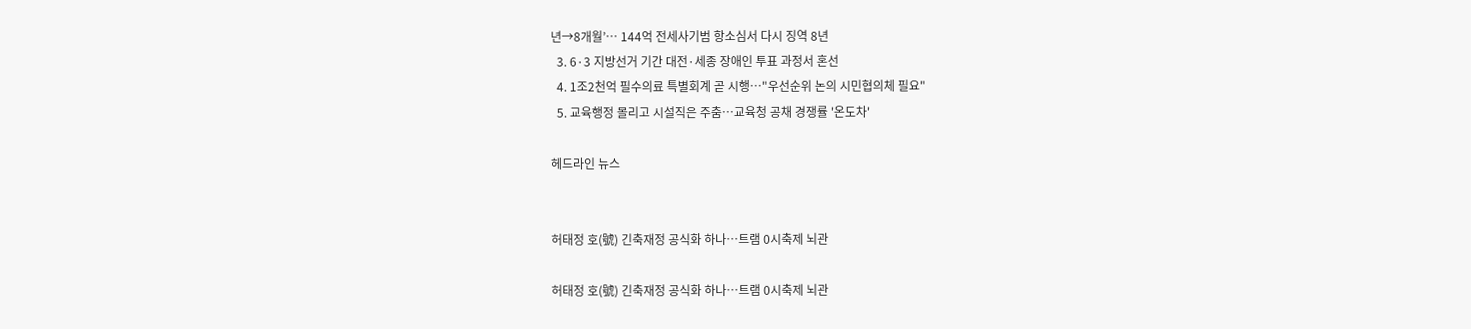년→8개월’… 144억 전세사기범 항소심서 다시 징역 8년
  3. 6·3 지방선거 기간 대전·세종 장애인 투표 과정서 혼선
  4. 1조2천억 필수의료 특별회계 곧 시행…"우선순위 논의 시민협의체 필요"
  5. 교육행정 몰리고 시설직은 주춤…교육청 공채 경쟁률 '온도차'

헤드라인 뉴스


허태정 호(號) 긴축재정 공식화 하나…트램 0시축제 뇌관

허태정 호(號) 긴축재정 공식화 하나…트램 0시축제 뇌관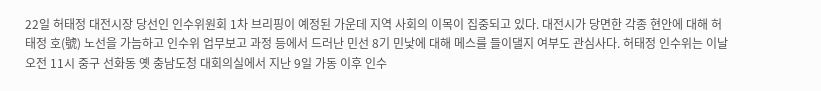22일 허태정 대전시장 당선인 인수위원회 1차 브리핑이 예정된 가운데 지역 사회의 이목이 집중되고 있다. 대전시가 당면한 각종 현안에 대해 허태정 호(號) 노선을 가늠하고 인수위 업무보고 과정 등에서 드러난 민선 8기 민낯에 대해 메스를 들이댈지 여부도 관심사다. 허태정 인수위는 이날 오전 11시 중구 선화동 옛 충남도청 대회의실에서 지난 9일 가동 이후 인수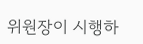위원장이 시행하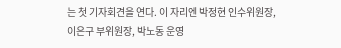는 첫 기자회견을 연다. 이 자리엔 박정현 인수위원장, 이은구 부위원장, 박노동 운영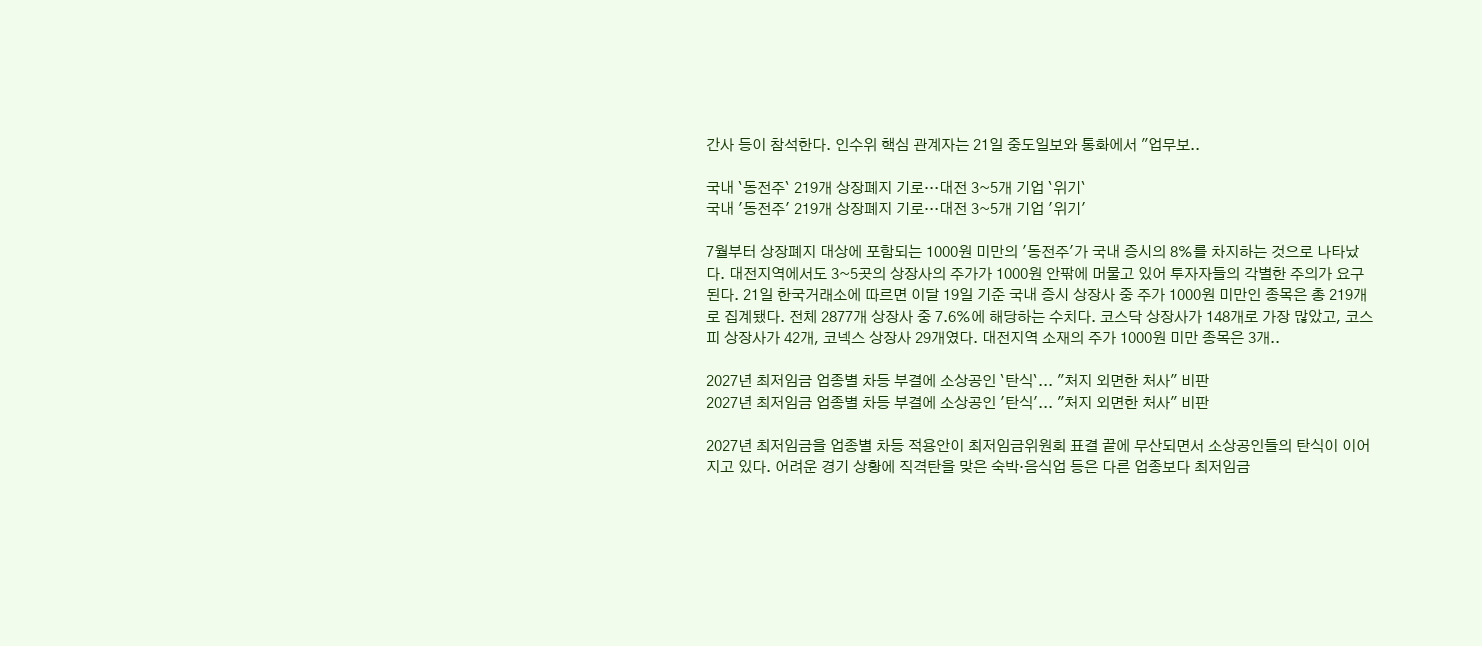간사 등이 참석한다. 인수위 핵심 관계자는 21일 중도일보와 통화에서 "업무보..

국내 `동전주` 219개 상장폐지 기로…대전 3~5개 기업 `위기`
국내 '동전주' 219개 상장폐지 기로…대전 3~5개 기업 '위기'

7월부터 상장폐지 대상에 포함되는 1000원 미만의 '동전주'가 국내 증시의 8%를 차지하는 것으로 나타났다. 대전지역에서도 3~5곳의 상장사의 주가가 1000원 안팎에 머물고 있어 투자자들의 각별한 주의가 요구된다. 21일 한국거래소에 따르면 이달 19일 기준 국내 증시 상장사 중 주가 1000원 미만인 종목은 총 219개로 집계됐다. 전체 2877개 상장사 중 7.6%에 해당하는 수치다. 코스닥 상장사가 148개로 가장 많았고, 코스피 상장사가 42개, 코넥스 상장사 29개였다. 대전지역 소재의 주가 1000원 미만 종목은 3개..

2027년 최저임금 업종별 차등 부결에 소상공인 `탄식`... "처지 외면한 처사" 비판
2027년 최저임금 업종별 차등 부결에 소상공인 '탄식'... "처지 외면한 처사" 비판

2027년 최저임금을 업종별 차등 적용안이 최저임금위원회 표결 끝에 무산되면서 소상공인들의 탄식이 이어지고 있다. 어려운 경기 상황에 직격탄을 맞은 숙박·음식업 등은 다른 업종보다 최저임금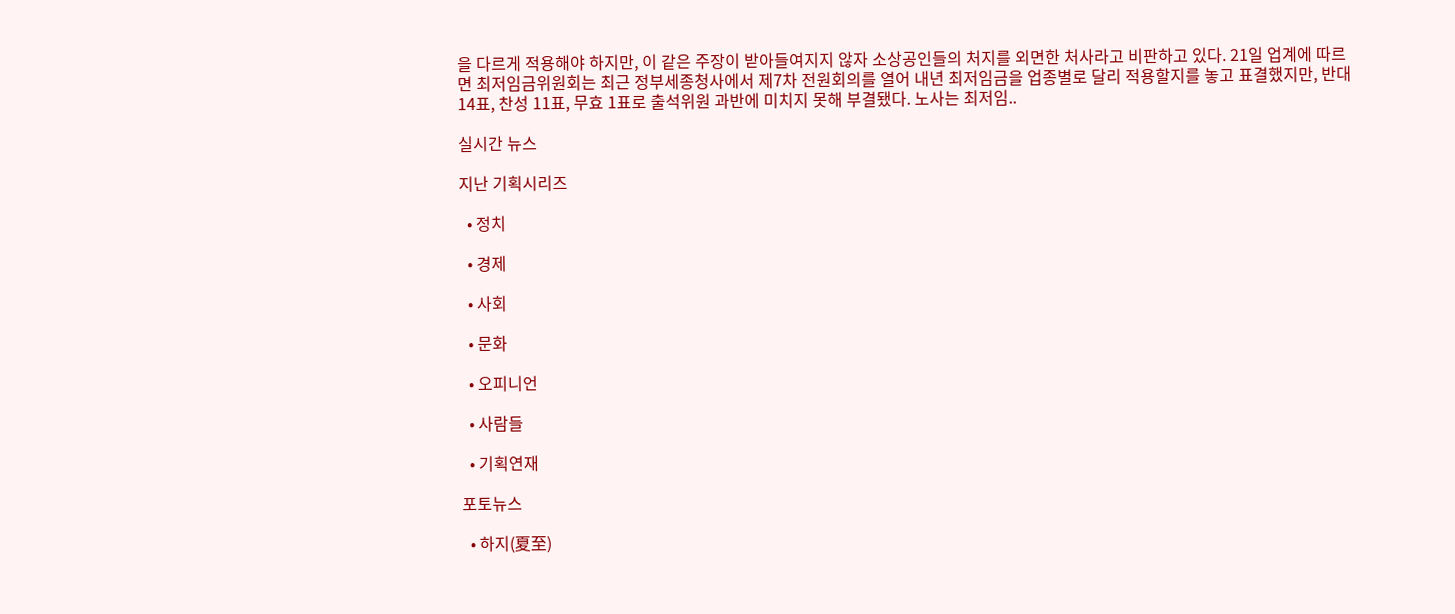을 다르게 적용해야 하지만, 이 같은 주장이 받아들여지지 않자 소상공인들의 처지를 외면한 처사라고 비판하고 있다. 21일 업계에 따르면 최저임금위원회는 최근 정부세종청사에서 제7차 전원회의를 열어 내년 최저임금을 업종별로 달리 적용할지를 놓고 표결했지만, 반대 14표, 찬성 11표, 무효 1표로 출석위원 과반에 미치지 못해 부결됐다. 노사는 최저임..

실시간 뉴스

지난 기획시리즈

  • 정치

  • 경제

  • 사회

  • 문화

  • 오피니언

  • 사람들

  • 기획연재

포토뉴스

  • 하지(夏至)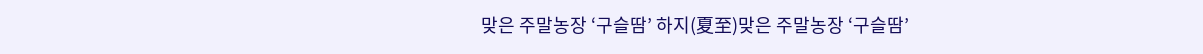맞은 주말농장 ‘구슬땀’ 하지(夏至)맞은 주말농장 ‘구슬땀’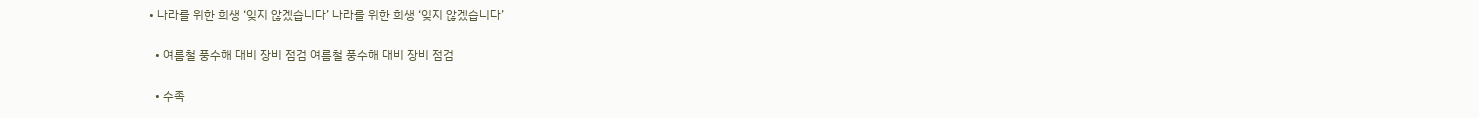• 나라를 위한 희생 ‘잊지 않겠습니다’ 나라를 위한 희생 ‘잊지 않겠습니다’

  • 여름철 풍수해 대비 장비 점검 여름철 풍수해 대비 장비 점검

  • 수족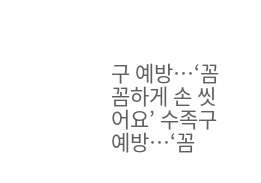구 예방…‘꼼꼼하게 손 씻어요’ 수족구 예방…‘꼼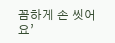꼼하게 손 씻어요’